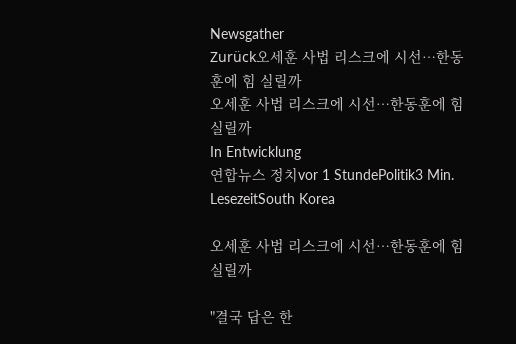Newsgather
Zurück오세훈 사법 리스크에 시선…한동훈에 힘 실릴까
오세훈 사법 리스크에 시선…한동훈에 힘 실릴까
In Entwicklung
연합뉴스 정치vor 1 StundePolitik3 Min. LesezeitSouth Korea

오세훈 사법 리스크에 시선…한동훈에 힘 실릴까

"결국 답은 한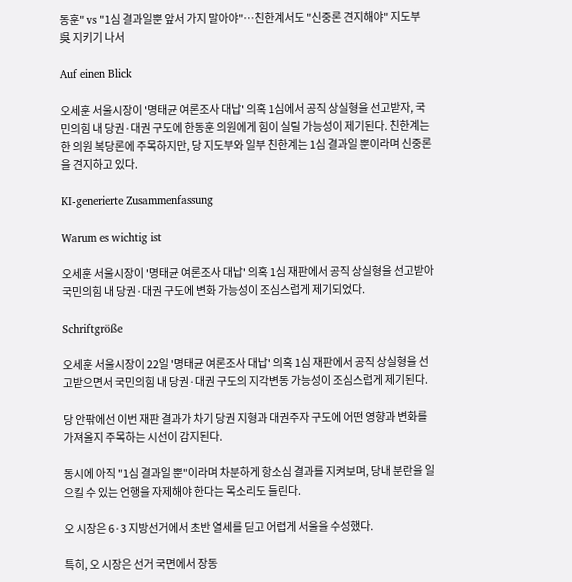동훈" vs "1심 결과일뿐 앞서 가지 말아야"…친한계서도 "신중론 견지해야" 지도부 吳 지키기 나서

Auf einen Blick

오세훈 서울시장이 '명태균 여론조사 대납' 의혹 1심에서 공직 상실형을 선고받자, 국민의힘 내 당권·대권 구도에 한동훈 의원에게 힘이 실릴 가능성이 제기된다. 친한계는 한 의원 복당론에 주목하지만, 당 지도부와 일부 친한계는 1심 결과일 뿐이라며 신중론을 견지하고 있다.

KI-generierte Zusammenfassung

Warum es wichtig ist

오세훈 서울시장이 '명태균 여론조사 대납' 의혹 1심 재판에서 공직 상실형을 선고받아 국민의힘 내 당권·대권 구도에 변화 가능성이 조심스럽게 제기되었다.

Schriftgröße

오세훈 서울시장이 22일 '명태균 여론조사 대납' 의혹 1심 재판에서 공직 상실형을 선고받으면서 국민의힘 내 당권·대권 구도의 지각변동 가능성이 조심스럽게 제기된다.

당 안팎에선 이번 재판 결과가 차기 당권 지형과 대권주자 구도에 어떤 영향과 변화를 가져올지 주목하는 시선이 감지된다.

동시에 아직 "1심 결과일 뿐"이라며 차분하게 항소심 결과를 지켜보며, 당내 분란을 일으킬 수 있는 언행을 자제해야 한다는 목소리도 들린다.

오 시장은 6·3 지방선거에서 초반 열세를 딛고 어렵게 서울을 수성했다.

특히, 오 시장은 선거 국면에서 장동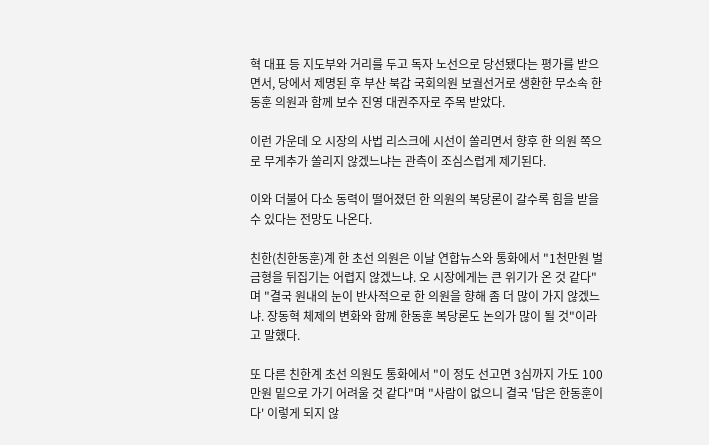혁 대표 등 지도부와 거리를 두고 독자 노선으로 당선됐다는 평가를 받으면서, 당에서 제명된 후 부산 북갑 국회의원 보궐선거로 생환한 무소속 한동훈 의원과 함께 보수 진영 대권주자로 주목 받았다.

이런 가운데 오 시장의 사법 리스크에 시선이 쏠리면서 향후 한 의원 쪽으로 무게추가 쏠리지 않겠느냐는 관측이 조심스럽게 제기된다.

이와 더불어 다소 동력이 떨어졌던 한 의원의 복당론이 갈수록 힘을 받을 수 있다는 전망도 나온다.

친한(친한동훈)계 한 초선 의원은 이날 연합뉴스와 통화에서 "1천만원 벌금형을 뒤집기는 어렵지 않겠느냐. 오 시장에게는 큰 위기가 온 것 같다"며 "결국 원내의 눈이 반사적으로 한 의원을 향해 좀 더 많이 가지 않겠느냐. 장동혁 체제의 변화와 함께 한동훈 복당론도 논의가 많이 될 것"이라고 말했다.

또 다른 친한계 초선 의원도 통화에서 "이 정도 선고면 3심까지 가도 100만원 밑으로 가기 어려울 것 같다"며 "사람이 없으니 결국 '답은 한동훈이다' 이렇게 되지 않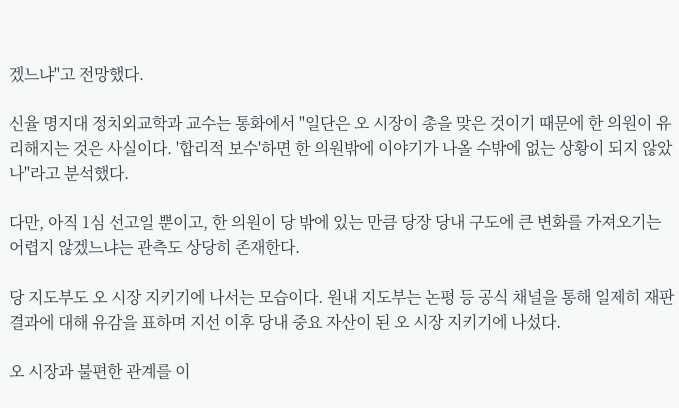겠느냐"고 전망했다.

신율 명지대 정치외교학과 교수는 통화에서 "일단은 오 시장이 총을 맞은 것이기 때문에 한 의원이 유리해지는 것은 사실이다. '합리적 보수'하면 한 의원밖에 이야기가 나올 수밖에 없는 상황이 되지 않았나"라고 분석했다.

다만, 아직 1심 선고일 뿐이고, 한 의원이 당 밖에 있는 만큼 당장 당내 구도에 큰 변화를 가져오기는 어렵지 않겠느냐는 관측도 상당히 존재한다.

당 지도부도 오 시장 지키기에 나서는 모습이다. 원내 지도부는 논평 등 공식 채널을 통해 일제히 재판 결과에 대해 유감을 표하며 지선 이후 당내 중요 자산이 된 오 시장 지키기에 나섰다.

오 시장과 불편한 관계를 이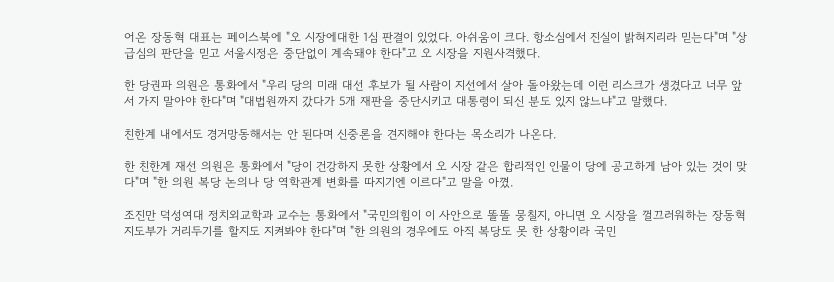어온 장동혁 대표는 페이스북에 "오 시장에대한 1심 판결이 있었다. 아쉬움이 크다. 항소심에서 진실이 밝혀지리라 믿는다"며 "상급심의 판단을 믿고 서울시정은 중단없이 계속돼야 한다"고 오 시장을 지원사격했다.

한 당권파 의원은 통화에서 "우리 당의 미래 대선 후보가 될 사람이 지선에서 살아 돌아왔는데 이런 리스크가 생겼다고 너무 앞서 가지 말아야 한다"며 "대법원까지 갔다가 5개 재판을 중단시키고 대통령이 되신 분도 있지 않느냐"고 말했다.

친한계 내에서도 경거망동해서는 안 된다며 신중론을 견지해야 한다는 목소리가 나온다.

한 친한계 재선 의원은 통화에서 "당이 건강하지 못한 상황에서 오 시장 같은 합리적인 인물이 당에 공고하게 남아 있는 것이 맞다"며 "한 의원 복당 논의나 당 역학관계 변화를 따지기엔 이르다"고 말을 아꼈.

조진만 덕성여대 정치외교학과 교수는 통화에서 "국민의힘이 이 사안으로 똘똘 뭉칠지, 아니면 오 시장을 껄끄러워하는 장동혁 지도부가 거리두기를 할지도 지켜봐야 한다"며 "한 의원의 경우에도 아직 복당도 못 한 상황이라 국민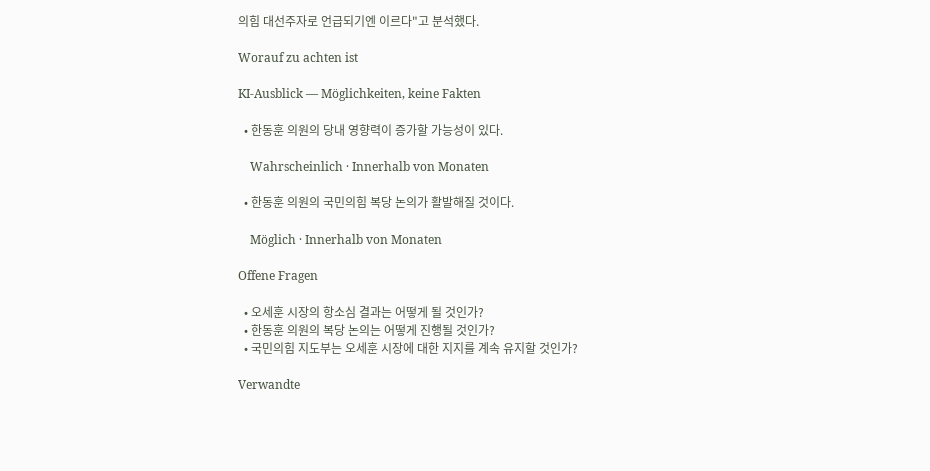의힘 대선주자로 언급되기엔 이르다"고 분석했다.

Worauf zu achten ist

KI-Ausblick — Möglichkeiten, keine Fakten

  • 한동훈 의원의 당내 영향력이 증가할 가능성이 있다.

    Wahrscheinlich · Innerhalb von Monaten

  • 한동훈 의원의 국민의힘 복당 논의가 활발해질 것이다.

    Möglich · Innerhalb von Monaten

Offene Fragen

  • 오세훈 시장의 항소심 결과는 어떻게 될 것인가?
  • 한동훈 의원의 복당 논의는 어떻게 진행될 것인가?
  • 국민의힘 지도부는 오세훈 시장에 대한 지지를 계속 유지할 것인가?

Verwandte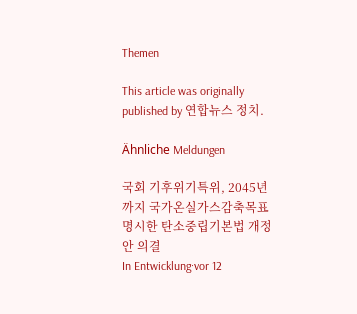Themen

This article was originally published by 연합뉴스 정치.

Ähnliche Meldungen

국회 기후위기특위, 2045년까지 국가온실가스감축목표 명시한 탄소중립기본법 개정안 의결
In Entwicklung·vor 12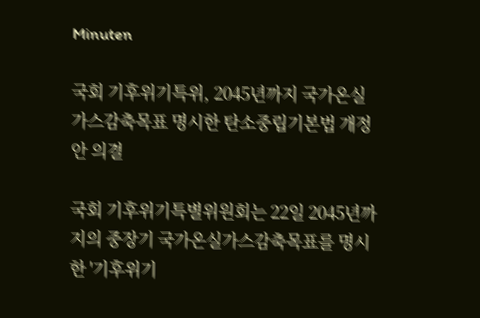Minuten

국회 기후위기특위, 2045년까지 국가온실가스감축목표 명시한 탄소중립기본법 개정안 의결

국회 기후위기특별위원회는 22일 2045년까지의 중장기 국가온실가스감축목표를 명시한 '기후위기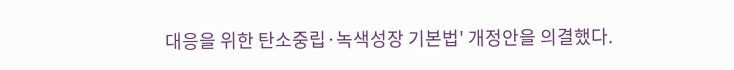대응을 위한 탄소중립·녹색성장 기본법' 개정안을 의결했다.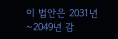이 법안은 2031년~2049년 감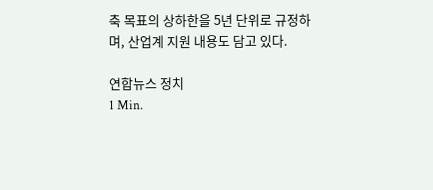축 목표의 상하한을 5년 단위로 규정하며, 산업계 지원 내용도 담고 있다.

연합뉴스 정치
1 Min.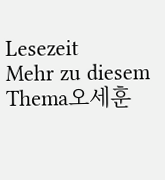Lesezeit
Mehr zu diesem Thema오세훈